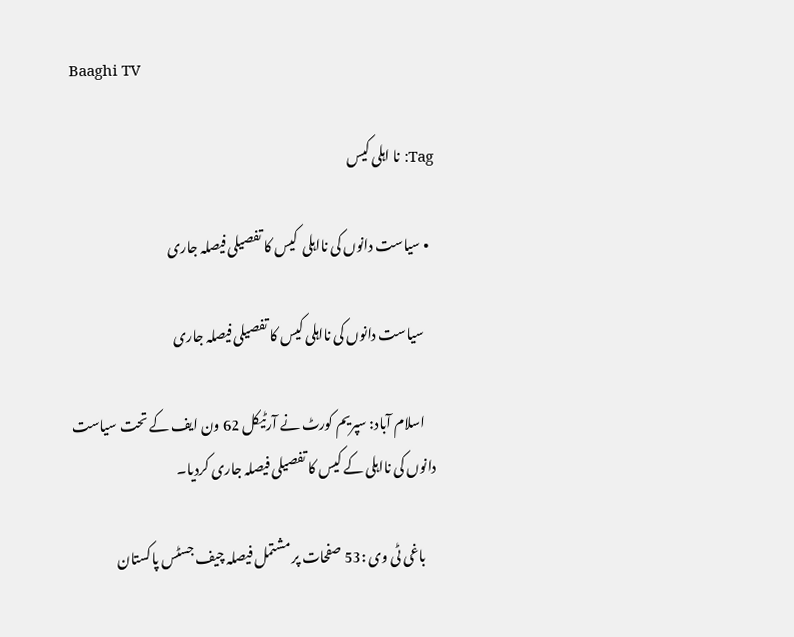Baaghi TV

Tag: نا اہلی کیس

  • سیاست دانوں کی نااہلی  کیس کا تفصیلی فیصلہ جاری

    سیاست دانوں کی نااہلی کیس کا تفصیلی فیصلہ جاری

    اسلام آباد: سپریم کورٹ نے آرٹیکل 62 ون ایف کے تحت سیاست دانوں کی نااہلی کے کیس کا تفصیلی فیصلہ جاری کردیا۔

    باغی ٹی وی :53 صفحات پر مشتمل فیصلہ چیف جسٹس پاکستان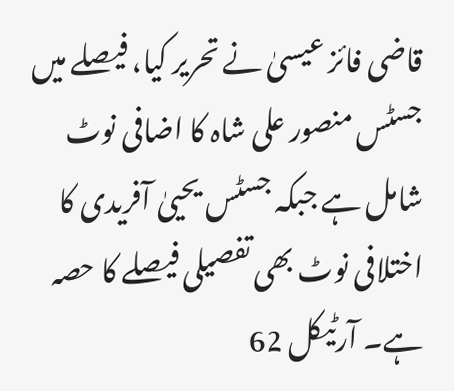قاضی فائز عیسیٰ نے تحریر کیا، فیصلے میں جسٹس منصور علی شاہ کا اضافی نوٹ شامل ہے جبکہ جسٹس یحییٰ آفریدی کا اختلافی نوٹ بھی تفصیلی فیصلے کا حصہ ہے۔ آرٹیکل 62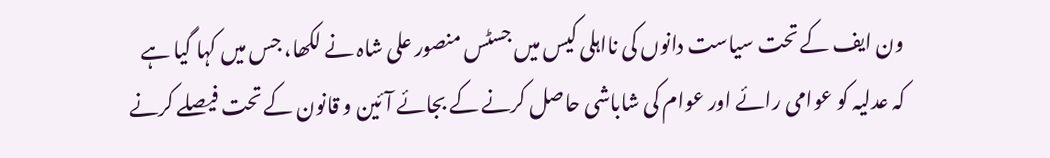ون ایف کے تحت سیاست دانوں کی نااہلی کیس میں جسٹس منصور علی شاہ نے لکھا، جس میں کہا گیا ہے کہ عدلیہ کو عوامی رائے اور عوام کی شاباشی حاصل کرنے کے بجائے آئین و قانون کے تحت فیصلے کرنے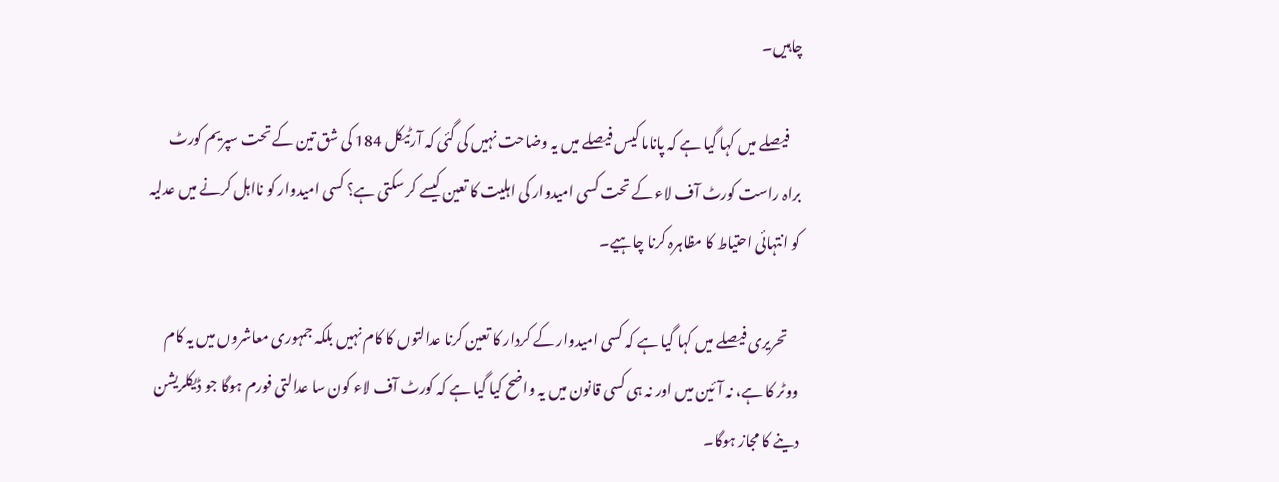چاہیں۔

    فیصلے میں کہا گیا ہے کہ پاناما کیس فیصلے میں یہ وضاحت نہیں کی گئی کہ آرٹیکل 184 کی شق تین کے تحت سپریم کورٹ براہ راست کورٹ آف لاء کے تحت کسی امیدوار کی اہلیت کا تعین کیسے کر سکتی ہے؟ کسی امیدوار کو نااہل کرنے میں عدلیہ کو انتہائی احتیاط کا مظاہرہ کرنا چاہیے۔

    تحریری فیصلے میں کہا گیا ہے کہ کسی امیدوار کے کردار کا تعین کرنا عدالتوں کا کام نہیں بلکہ جمہوری معاشروں میں یہ کام ووٹر کا ہے، نہ آئین میں اور نہ ہی کسی قانون میں یہ واضح کیا گیا ہے کہ کورٹ آف لاء کون سا عدالتی فورم ہوگا جو ڈیکلریشن دینے کا مجاز ہوگا۔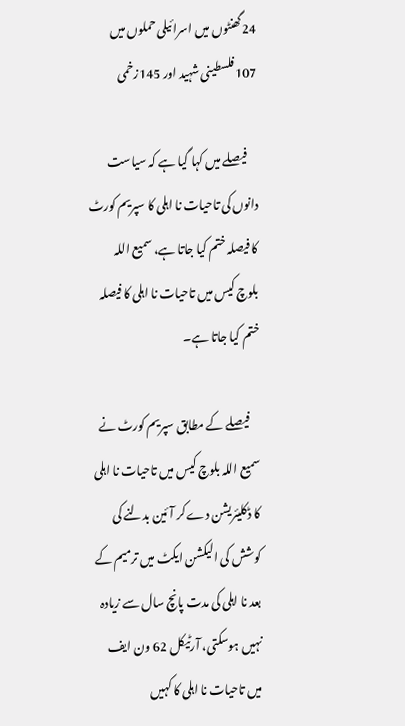24گھنٹوں میں اسرائیلی حملوں میں 107فلسطینی شہید اور 145زخمی

    فیصلے میں کہا گیا ہے کہ سیاست دانوں کی تاحیات نا اہلی کا سپریم کورٹ کا فیصلہ ختم کیا جاتا ہے، سمیع اللہ بلوچ کیس میں تاحیات نا اہلی کا فیصلہ ختم کیا جاتا ہے۔

    فیصلے کے مطابق سپریم کورٹ نے سمیع اللہ بلوچ کیس میں تاحیات نا اہلی کا ڈکلیئریشن دے کر آئین بدلنے کی کوشش کی الیکشن ایکٹ میں ترمیم کے بعد نا اہلی کی مدت پانچ سال سے زیادہ نہیں ہوسکتی، آرٹیکل 62 ون ایف میں تاحیات نا اہلی کا کہیں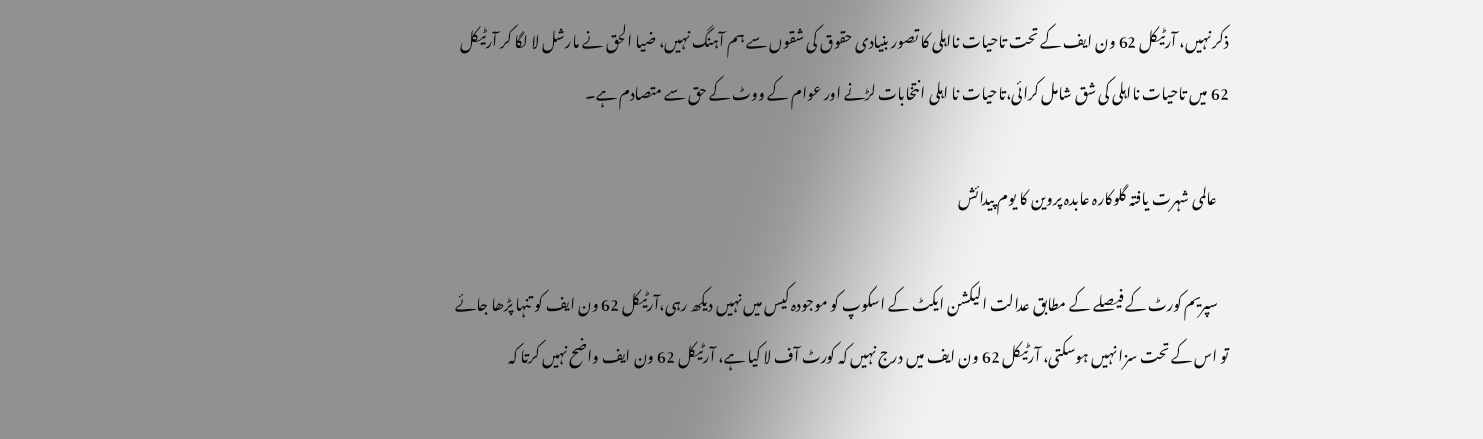ذکر نہیں، آرٹیکل 62 ون ایف کے تحت تاحیات نااہلی کا تصور بنیادی حقوق کی شقوں سے ہم آہنگ نہیں، ضیا الحق نے مارشل لا لگا کر آرٹیکل 62 میں تاحیات نااہلی کی شق شامل کرائی،تاحیات نا اہلی انتخابات لڑنے اور عوام کے ووٹ کے حق سے متصادم ہے۔

    عالمی شہرت یافتہ گلوکارہ عابدہ پروین کا یوم پیدائش

    سپریم کورٹ کے فیصلے کے مطابق عدالت الیکشن ایکٹ کے اسکوپ کو موجودہ کیس میں نہیں دیکھ رہی،آرٹیکل 62 ون ایف کو تنہا پڑھا جائے تو اس کے تحت سزا نہیں ہوسکتی، آرٹیکل 62 ون ایف میں درج نہیں کہ کورٹ آف لا کیا ہے، آرٹیکل 62 ون ایف واضح نہیں کرتا کہ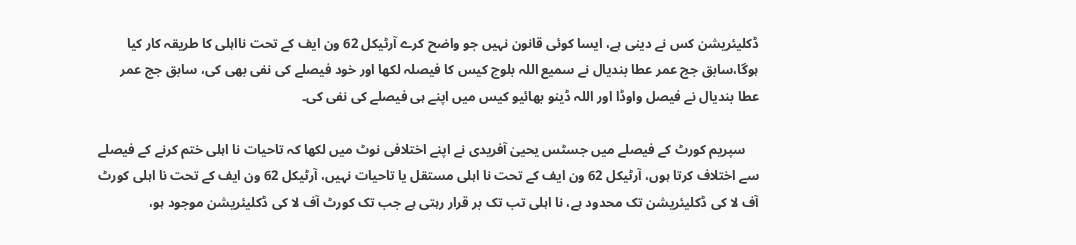ڈکلیئریشن کس نے دینی ہے، ایسا کوئی قانون نہیں جو واضح کرے آرٹیکل 62 ون ایف کے تحت نااہلی کا طریقہ کار کیا ہوگا،سابق جج عمر عطا بندیال نے سمیع اللہ بلوچ کیس کا فیصلہ لکھا اور خود فیصلے کی نفی بھی کی، سابق جج عمر عطا بندیال نے فیصل واوڈا اور اللہ ڈینو بھائیو کیس میں اپنے ہی فیصلے کی نفی کی۔

    سپریم کورٹ کے فیصلے میں جسٹس یحییٰ آفریدی نے اپنے اختلافی نوٹ میں لکھا کہ تاحیات نا اہلی ختم کرنے کے فیصلے سے اختلاف کرتا ہوں، آرٹیکل 62 ون ایف کے تحت نا اہلی مستقل یا تاحیات نہیں، آرٹیکل 62 ون ایف کے تحت نا اہلی کورٹ آف لا کی ڈکلیئریشن تک محدود ہے، نا اہلی تب تک بر قرار رہتی ہے جب تک کورٹ آف لا کی ڈکلیئریشن موجود ہو،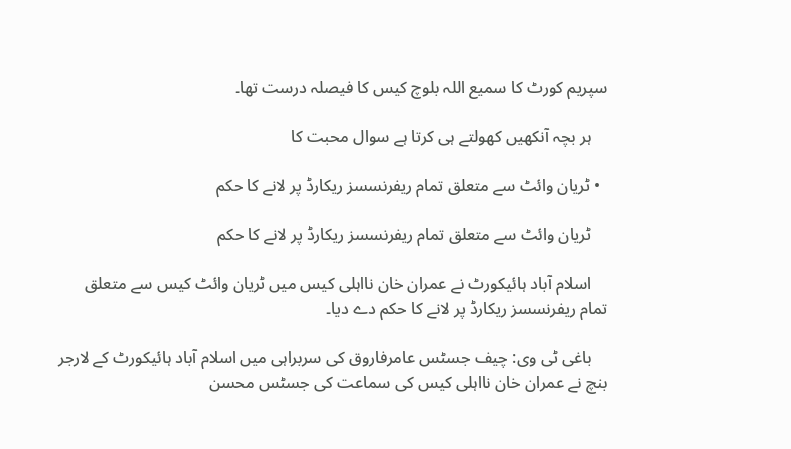سپریم کورٹ کا سمیع اللہ بلوچ کیس کا فیصلہ درست تھا۔

    ہر بچہ آنکھیں کھولتے ہی کرتا ہے سوال محبت کا

  • ٹریان وائٹ سے متعلق تمام ریفرنسسز ریکارڈ پر لانے کا حکم

    ٹریان وائٹ سے متعلق تمام ریفرنسسز ریکارڈ پر لانے کا حکم

    اسلام آباد ہائیکورٹ نے عمران خان نااہلی کیس میں ٹریان وائٹ کیس سے متعلق تمام ریفرنسسز ریکارڈ پر لانے کا حکم دے دیا۔

    باغی ٹی وی: چیف جسٹس عامرفاروق کی سربراہی میں اسلام آباد ہائیکورٹ کے لارجر بنچ نے عمران خان نااہلی کیس کی سماعت کی جسٹس محسن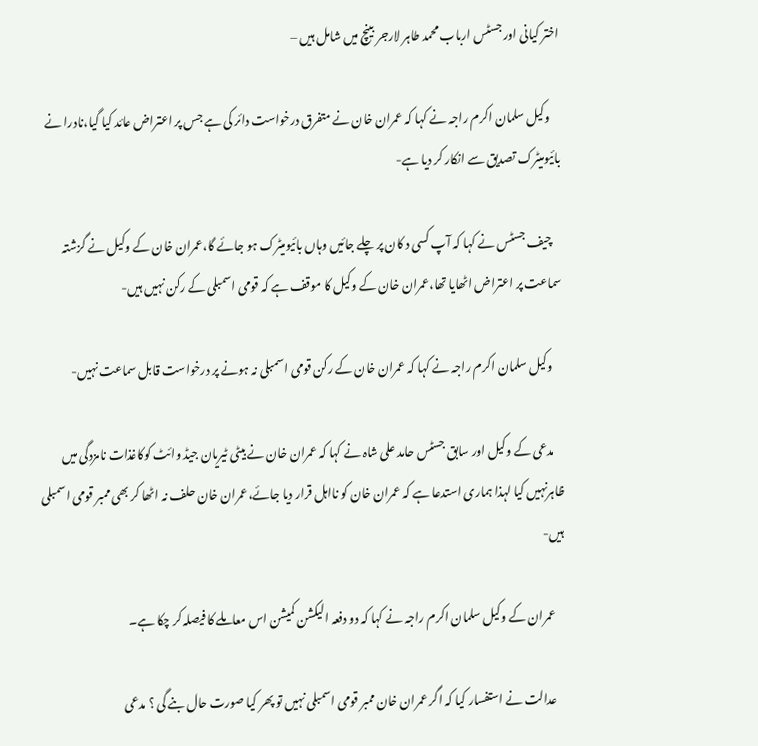اختر کیانی اور جسٹس ارباب محمد طاہر لارجر بینچ میں شامل ہیں –

    وکیل سلمان اکرم راجہ نے کہا کہ عمران خان نے متفرق درخواست دائر کی ہے جس پر اعتراض عائد کیا گیا،نادرا نے بائیومیٹرک تصدیق سے انکار کر دیا ہے-

    چیف جسٹس نے کہا کہ آپ کسی د کان پر چلے جائیں وہاں بائیومیٹرک ہو جائے گا،عمران خان کے وکیل نے گزشتہ سماعت پر اعتراض اٹھایا تھا،عمران خان کے وکیل کا موقف ہے کہ قومی اسمبلی کے رکن نہیں ہیں-

    وکیل سلمان اکرم راجہ نے کہا کہ عمران خان کے رکن قومی اسمبلی نہ ہونے پر درخواست قابل سماعت نہیں-

    مدعی کے وکیل اور سابق جسٹس حامد علی شاہ نے کہا کہ عمران خان نے بیٹی ٹیریان جیڈ وائٹ کوکاغذات نامزدگی میں ظاہرنہیں کیا لہذا ہماری استدعا ہے کہ عمران خان کو نااہل قرار دیا جائے،عمران خان حلف نہ اٹھا کر بھی ممبر قومی اسمبلی ہیں-

    عمران کے وکیل سلمان اکرم راجہ نے کہا کہ دو دفعہ الیکشن کمیشن اس معاملے کا فیصلہ کر چکا ہے۔

    عدالت نے استفسار کیا کہ اگر عمران خان ممبر قومی اسمبلی نہیں تو پھر کیا صورت حال بنے گی ؟ مدعی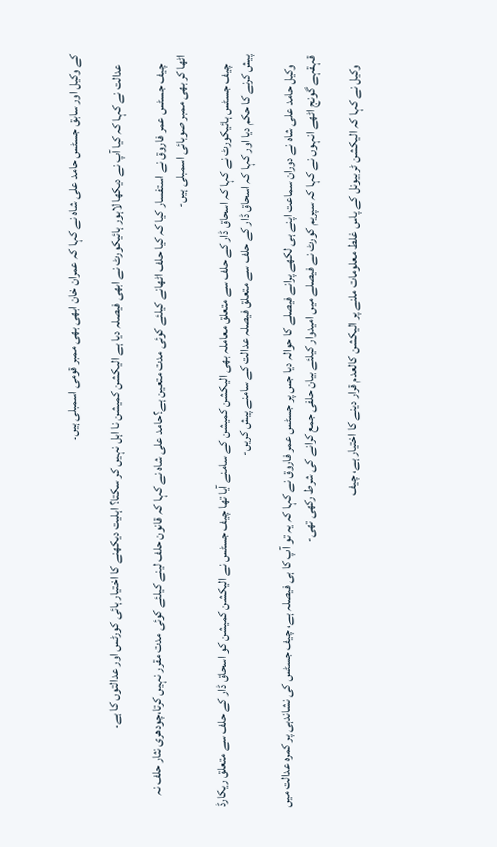کے وکیل اور سابق جسٹس حامد علی شاہ نے کہا کہ عمران خان ابھی بھی ممبر قومی اسمبلی ہیں۔

    عدالت نے کہا کہ کیا آپ نے دیکھا لاہور ہائیکورٹ نے ابھی فیصلہ دیا ہے الیکشن کمیشن نا اہل نہیں کر سکتا؟ اہلیت دیکھنے کا اختیار ہائی کورٹس اور عدالتوں کا ہے۔

    چیف جسٹس عمر فاروق نے استفسار کیا کہ کیا حلف اٹھانے کیلئے کوئی مدت متعین ہے؟حامد علی شاہ نے کہا کہ قانون حلف لینے کیلئے کوئی مدت مقرر نہیں کرتا،چودھری نثار حلف نہ اٹھا کر بھی ممبر صوبائی اسمبلی ہیں-

    چیف جسٹس ہائیکورٹ نے کہا کہ اسحاق ڈار کے حلف سے متعلق معاملہ بھی الیکشن کمیشن کے سامنے آیا تھا چیف جسٹس نے الیکشن کمیشن کو اسحاق ڈار کے حلف سے متعلق ریکارڈ پیش کرنے کا حکم دیا اور کہا کہ اسحاق ڈار کے حلف سے متعلق فیصلہ عدالت کے سامنے پیش کریں-

    وکیل حامد علی شاہ نے دوران سماعت اپنے ہی لکھے پرانے فیصلے کا حوالہ دیا جس پر جسٹس عمر فاروق نے کہا کہ یہ تو آپ کا ہی فیصلہ ہے، چیف جسٹس کی نشاندہی پر کمرہ عدالت میں قہقہے گونج اٹھے انہوں نے کہا کہ سپریم کورٹ نے فیصلے میں امیدوار کیلئے بیان حلفی جمع کرانے کی شرط رکھی تھی-

    وکیل نے کہا کہ الیکشن ٹربیونل کے پاس غلط معلومات ملنے پر الیکشن کالعدم قرار دینے کا اختیار ہے، چیف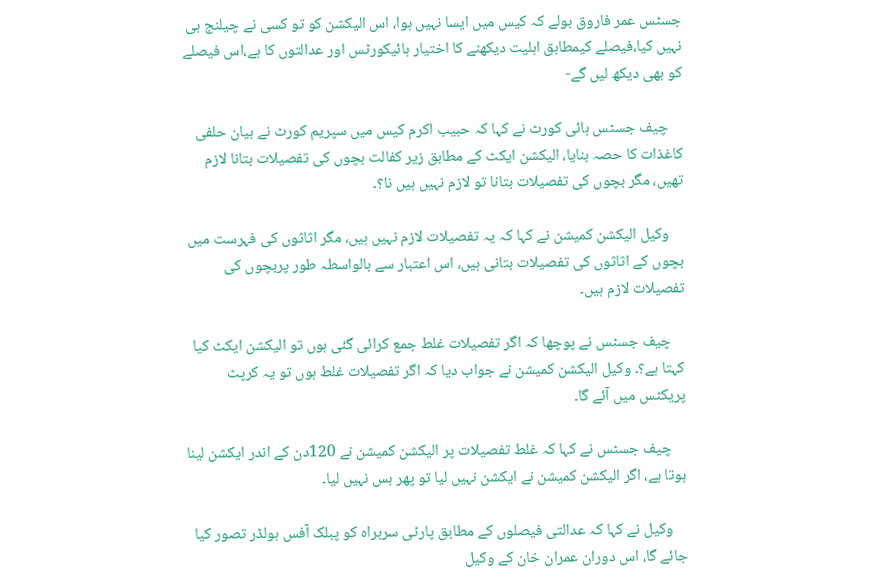جسٹس عمر فاروق بولے کہ کیس میں ایسا نہیں ہوا، اس الیکشن کو تو کسی نے چیلنج ہی نہیں کیا،فیصلے کیمطابق اہلیت دیکھنے کا اختیار ہائیکورٹس اور عدالتوں کا ہے،اس فیصلے کو بھی دیکھ لیں گے-

    چیف جسٹس ہائی کورٹ نے کہا کہ حبیب اکرم کیس میں سپریم کورٹ نے بیان حلفی کاغذات کا حصہ بنایا، الیکشن ایکٹ کے مطابق زیر کفالت بچوں کی تفصیلات بتانا لازم تھیں، مگر بچوں کی تفصیلات بتانا تو لازم نہیں ہیں نا؟۔

    وکیل الیکشن کمیشن نے کہا کہ یہ تفصیلات لازم نہیں ہیں، مگر اثاثوں کی فہرست میں بچوں کے اثاثوں کی تفصیلات بتانی ہیں، اس اعتبار سے بالواسطہ طور پربچوں کی تفصیلات لازم ہیں۔

    چیف جسٹس نے پوچھا کہ اگر تفصیلات غلط جمع کرائی گئی ہوں تو الیکشن ایکٹ کیا کہتا ہے؟۔ وکیل الیکشن کمیشن نے جواب دیا کہ اگر تفصیلات غلط ہوں تو یہ کرپٹ پریکٹس میں آئے گا۔

    چیف جسٹس نے کہا کہ غلط تفصیلات پر الیکشن کمیشن نے 120دن کے اندر ایکشن لینا ہوتا ہے، اگر الیکشن کمیشن نے ایکشن نہیں لیا تو پھر بس نہیں لیا۔

    وکیل نے کہا کہ عدالتی فیصلوں کے مطابق پارٹی سربراہ کو پبلک آفس ہولڈر تصور کیا جائے گا، اس دوران عمران خان کے وکیل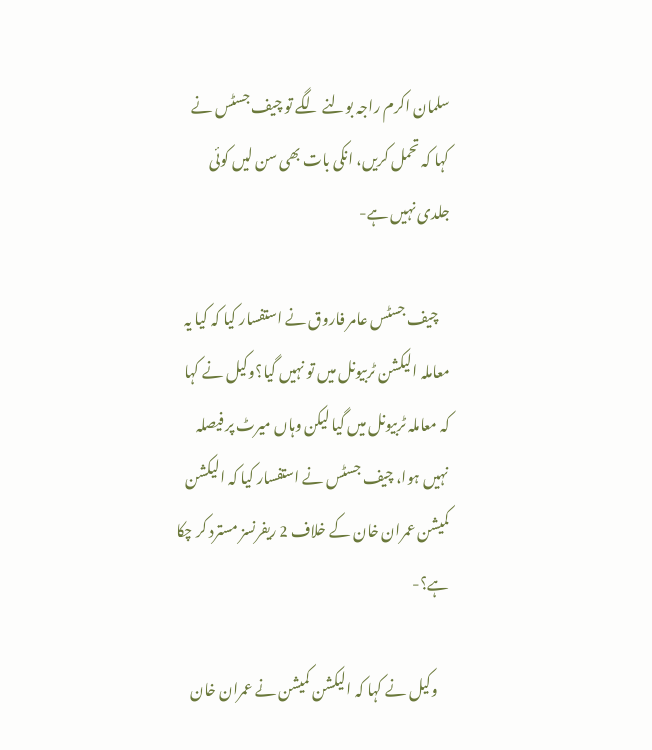سلمان اکرم راجہ بولنے لگے تو چیف جسٹس نے کہا کہ تحمل کریں، انکی بات بھی سن لیں کوئی جلدی نہیں ہے-

    چیف جسٹس عامر فاروق نے استفسار کیا کہ کیا یہ معاملہ الیکشن ٹربیونل میں تو نہیں گیا؟وکیل نے کہا کہ معاملہ ٹربیونل میں گیا لیکن وہاں میرٹ پر فیصلہ نہیں ہوا، چیف جسٹس نے استفسار کیا کہ الیکشن کمیشن عمران خان کے خلاف 2 ریفرنسز مسترد کر چکا ہے؟-

    وکیل نے کہا کہ الیکشن کمیشن نے عمران خان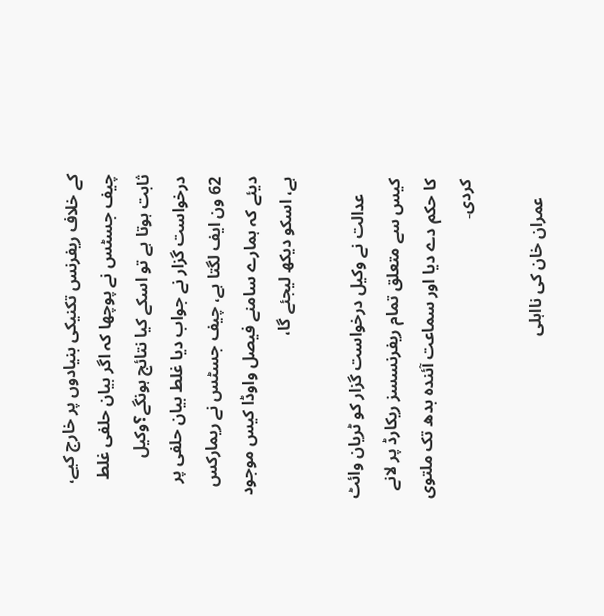کے خلاف ریفرنس تکنیکی بنیادوں پر خارج کیے، چیف جسٹس نے پوچھا کہ اگر بیان حلفی غلط ثابت ہوتا ہے تو اسکے کیا نتائج ہونگے؟وکیل درخواست گزار نے جواب دیا غلط بیان حلفی پر 62 ون ایف لگتا ہے، چیف جسٹس نے ریمارکس دیئے کہ ہمارے سامنے فیصل واوڈا کیس موجود ہے، اسکو دیکھ لیجئے گا،

    عدالت نے وکیل درخواست گزار کو ٹریان وائٹ کیس سے متعلق تمام ریفرنسسز ریکارڈ پر لانے کا حکم دے دیا اور سماعت آئندہ بدھ تک ملتوی کردی۔

    عمران خان کی نااہلی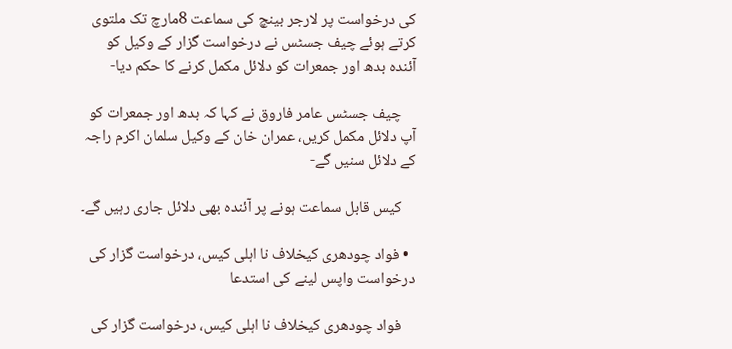کی درخواست پر لارجر بینچ کی سماعت 8مارچ تک ملتوی کرتے ہوئے چیف جسٹس نے درخواست گزار کے وکیل کو آئندہ بدھ اور جمعرات کو دلائل مکمل کرنے کا حکم دیا-

    چیف جسٹس عامر فاروق نے کہا کہ بدھ اور جمعرات کو آپ دلائل مکمل کریں، عمران خان کے وکیل سلمان اکرم راجہ کے دلائل سنیں گے-

    کیس قابل سماعت ہونے پر آئندہ بھی دلائل جاری رہیں گے۔

  • فواد چودھری کیخلاف نا اہلی کیس، درخواست گزار کی درخواست واپس لینے کی استدعا

    فواد چودھری کیخلاف نا اہلی کیس، درخواست گزار کی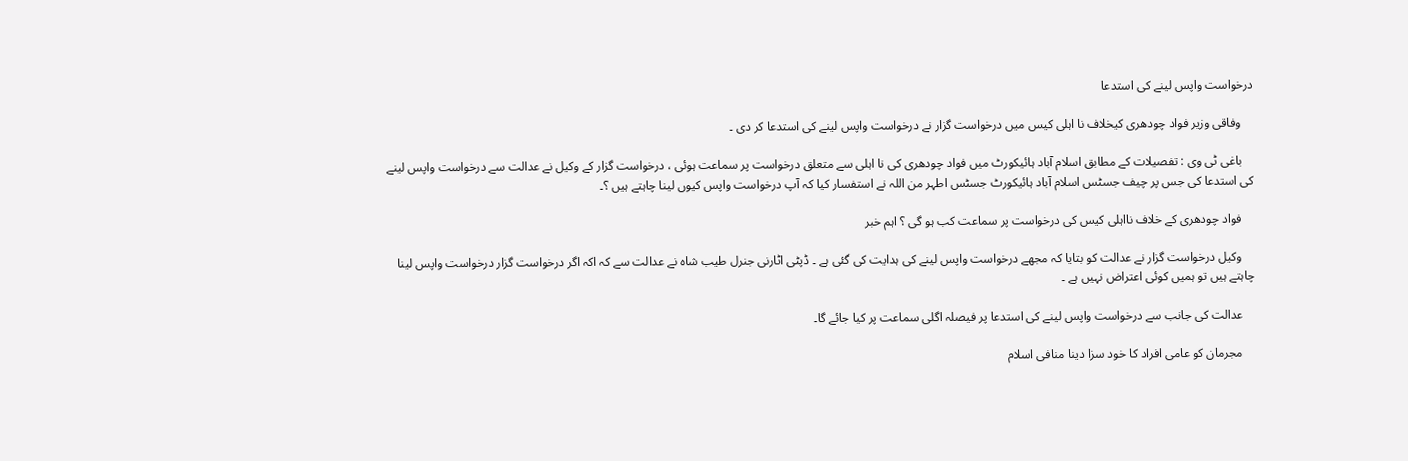درخواست واپس لینے کی استدعا

    وفاقی وزیر فواد چودھری کیخلاف نا اہلی کیس میں درخواست گزار نے درخواست واپس لینے کی استدعا کر دی ۔

    باغی ٹی وی : تفصیلات کے مطابق اسلام آباد ہائیکورٹ میں فواد چودھری کی نا اہلی سے متعلق درخواست پر سماعت ہوئی ، درخواست گزار کے وکیل نے عدالت سے درخواست واپس لینے کی استدعا کی جس پر چیف جسٹس اسلام آباد ہائیکورٹ جسٹس اطہر من اللہ نے استفسار کیا کہ آپ درخواست واپس کیوں لینا چاہتے ہیں ؟۔

    فواد چودھری کے خلاف نااہلی کیس کی درخواست پر سماعت کب ہو گی ؟ اہم خبر

    وکیل درخواست گزار نے عدالت کو بتایا کہ مجھے درخواست واپس لینے کی ہدایت کی گئی ہے ۔ ڈپٹی اٹارنی جنرل طیب شاہ نے عدالت سے کہ اکہ اگر درخواست گزار درخواست واپس لینا چاہتے ہیں تو ہمیں کوئی اعتراض نہیں ہے ۔

    عدالت کی جانب سے درخواست واپس لینے کی استدعا پر فیصلہ اگلی سماعت پر کیا جائے گا۔

    مجرمان کو عامی افراد کا خود سزا دینا منافی اسلام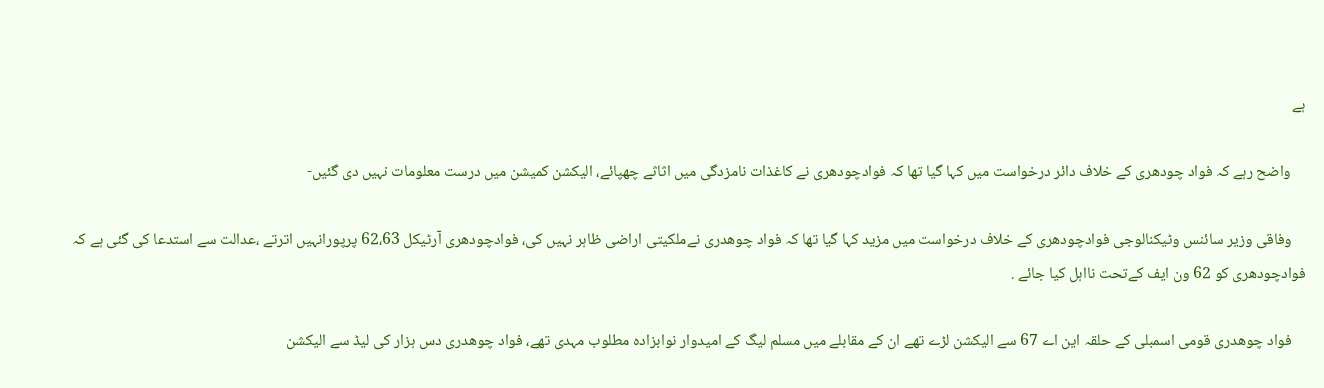ہے

    واضح رہے کہ فواد چودھری کے خلاف دائر درخواست میں کہا گیا تھا کہ فوادچودھری نے کاغذات نامزدگی میں اثاثے چھپائے، الیکشن کمیشن میں درست معلومات نہیں دی گئیں-

    وفاقی وزیر سائنس وٹیکنالوجی فوادچودھری کے خلاف درخواست میں مزید کہا گیا تھا کہ فواد چوھدری نےملکیتی اراضی ظاہر نہیں کی، فوادچودھری آرٹیکل 62،63 پرپورانہیں اترتے ،عدالت سے استدعا کی گئی ہے کہ فوادچودھری کو 62 ون ایف کےتحت نااہل کیا جائے .

    فواد چوھدری قومی اسمبلی کے حلقہ این اے 67 سے الیکشن لڑے تھے ان کے مقابلے میں مسلم لیگ کے امیدوار نوابزادہ مطلوب مہدی تھے، فواد چوھدری دس ہزار کی لیڈ سے الیکشن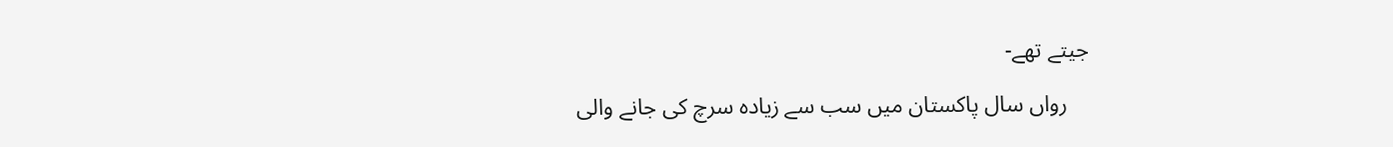جیتے تھے-

    رواں سال پاکستان میں سب سے زیادہ سرچ کی جانے والی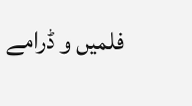فلمیں و ڈرامے